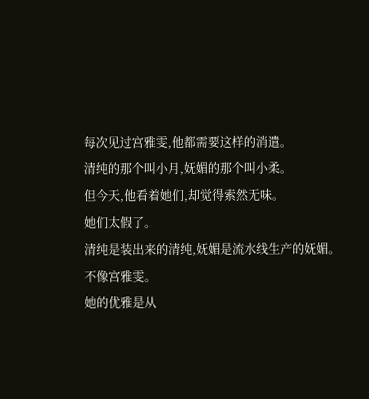每次见过宫雅雯,他都需要这样的消遣。
清纯的那个叫小月,妩媚的那个叫小柔。
但今天,他看着她们,却觉得索然无味。
她们太假了。
清纯是装出来的清纯,妩媚是流水线生产的妩媚。
不像宫雅雯。
她的优雅是从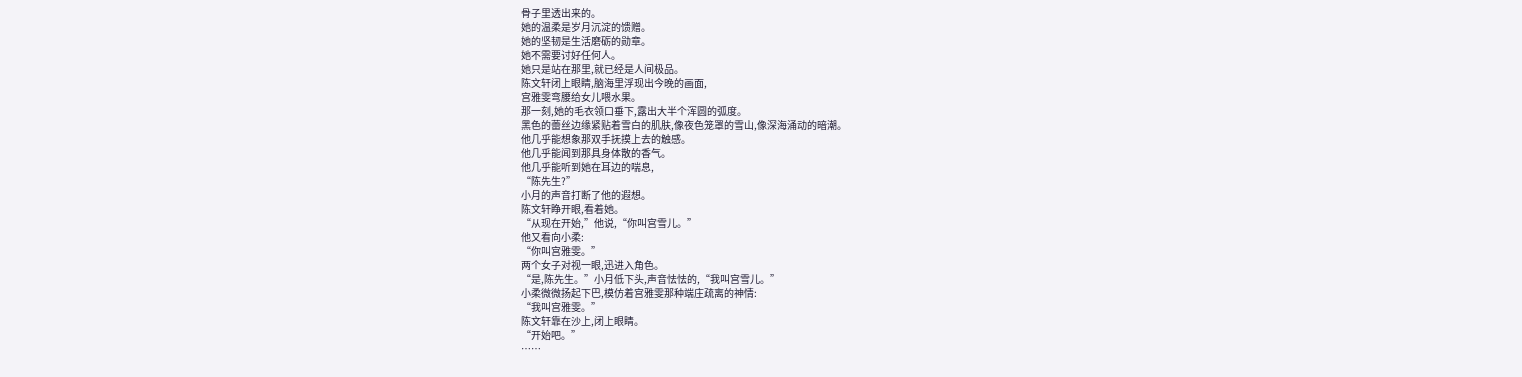骨子里透出来的。
她的温柔是岁月沉淀的馈赠。
她的坚韧是生活磨砺的勋章。
她不需要讨好任何人。
她只是站在那里,就已经是人间极品。
陈文轩闭上眼睛,脑海里浮现出今晚的画面,
宫雅雯弯腰给女儿喂水果。
那一刻,她的毛衣领口垂下,露出大半个浑圆的弧度。
黑色的蕾丝边缘紧贴着雪白的肌肤,像夜色笼罩的雪山,像深海涌动的暗潮。
他几乎能想象那双手抚摸上去的触感。
他几乎能闻到那具身体散的香气。
他几乎能听到她在耳边的喘息,
“陈先生?”
小月的声音打断了他的遐想。
陈文轩睁开眼,看着她。
“从现在开始,”他说,“你叫宫雪儿。”
他又看向小柔:
“你叫宫雅雯。”
两个女子对视一眼,迅进入角色。
“是,陈先生。”小月低下头,声音怯怯的,“我叫宫雪儿。”
小柔微微扬起下巴,模仿着宫雅雯那种端庄疏离的神情:
“我叫宫雅雯。”
陈文轩靠在沙上,闭上眼睛。
“开始吧。”
……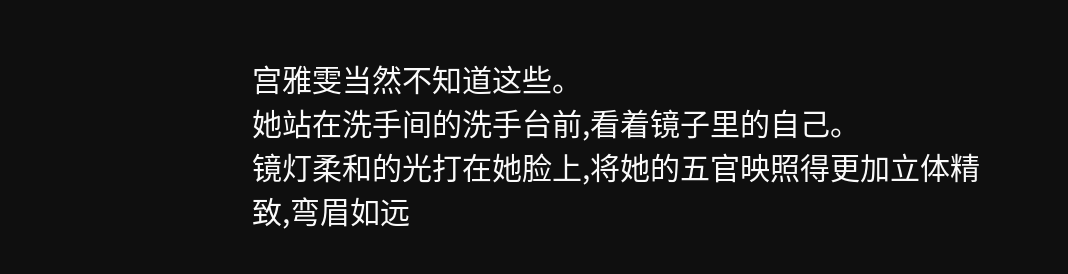宫雅雯当然不知道这些。
她站在洗手间的洗手台前,看着镜子里的自己。
镜灯柔和的光打在她脸上,将她的五官映照得更加立体精致,弯眉如远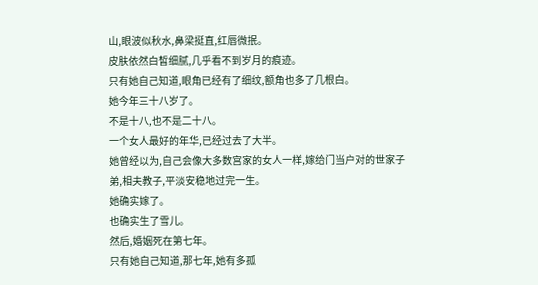山,眼波似秋水,鼻梁挺直,红唇微抿。
皮肤依然白皙细腻,几乎看不到岁月的痕迹。
只有她自己知道,眼角已经有了细纹,额角也多了几根白。
她今年三十八岁了。
不是十八,也不是二十八。
一个女人最好的年华,已经过去了大半。
她曾经以为,自己会像大多数宫家的女人一样,嫁给门当户对的世家子弟,相夫教子,平淡安稳地过完一生。
她确实嫁了。
也确实生了雪儿。
然后,婚姻死在第七年。
只有她自己知道,那七年,她有多孤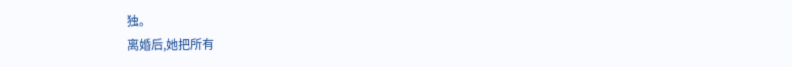独。
离婚后,她把所有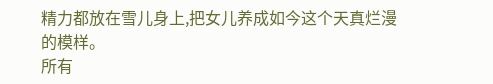精力都放在雪儿身上,把女儿养成如今这个天真烂漫的模样。
所有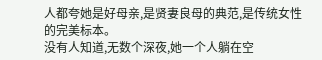人都夸她是好母亲,是贤妻良母的典范,是传统女性的完美标本。
没有人知道,无数个深夜,她一个人躺在空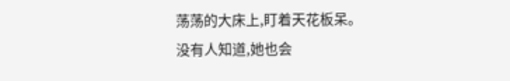荡荡的大床上,盯着天花板呆。
没有人知道,她也会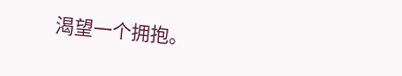渴望一个拥抱。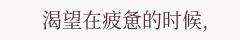渴望在疲惫的时候,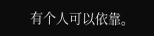有个人可以依靠。